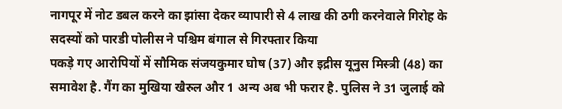नागपूर में नोट डबल करने का झांसा देकर व्यापारी से 4 लाख की ठगी करनेवाले गिरोह के सदस्यों को पारडी पोलीस ने पश्चिम बंगाल से गिरफ्तार किया
पकड़े गए आरोपियों में सौमिक संजयकुमार घोष (37) और इद्रीस यूनुस मिस्त्री (48) का समावेश है. गैंग का मुखिया खैरुल और 1 अन्य अब भी फरार है. पुलिस ने 31 जुलाई को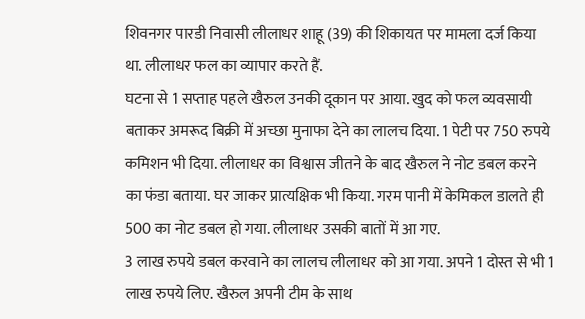शिवनगर पारडी निवासी लीलाधर शाहू (39) की शिकायत पर मामला दर्ज किया था. लीलाधर फल का व्यापार करते हैं.
घटना से 1 सप्ताह पहले खैरुल उनकी दूकान पर आया. खुद को फल व्यवसायी बताकर अमरूद बिक्री में अच्छा मुनाफा देने का लालच दिया. 1 पेटी पर 750 रुपये कमिशन भी दिया. लीलाधर का विश्वास जीतने के बाद खैरुल ने नोट डबल करने का फंडा बताया. घर जाकर प्रात्यक्षिक भी किया. गरम पानी में केमिकल डालते ही 500 का नोट डबल हो गया. लीलाधर उसकी बातों में आ गए.
3 लाख रुपये डबल करवाने का लालच लीलाधर को आ गया. अपने 1 दोस्त से भी 1 लाख रुपये लिए. खैरुल अपनी टीम के साथ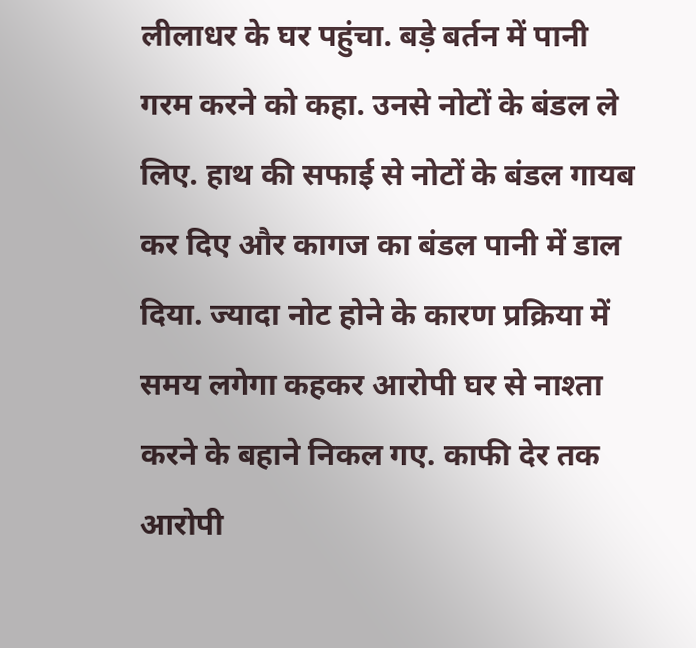लीलाधर के घर पहुंचा. बड़े बर्तन में पानी गरम करने को कहा. उनसे नोटों के बंडल ले लिए. हाथ की सफाई से नोटों के बंडल गायब कर दिए और कागज का बंडल पानी में डाल दिया. ज्यादा नोट होने के कारण प्रक्रिया में समय लगेगा कहकर आरोपी घर से नाश्ता करने के बहाने निकल गए. काफी देर तक आरोपी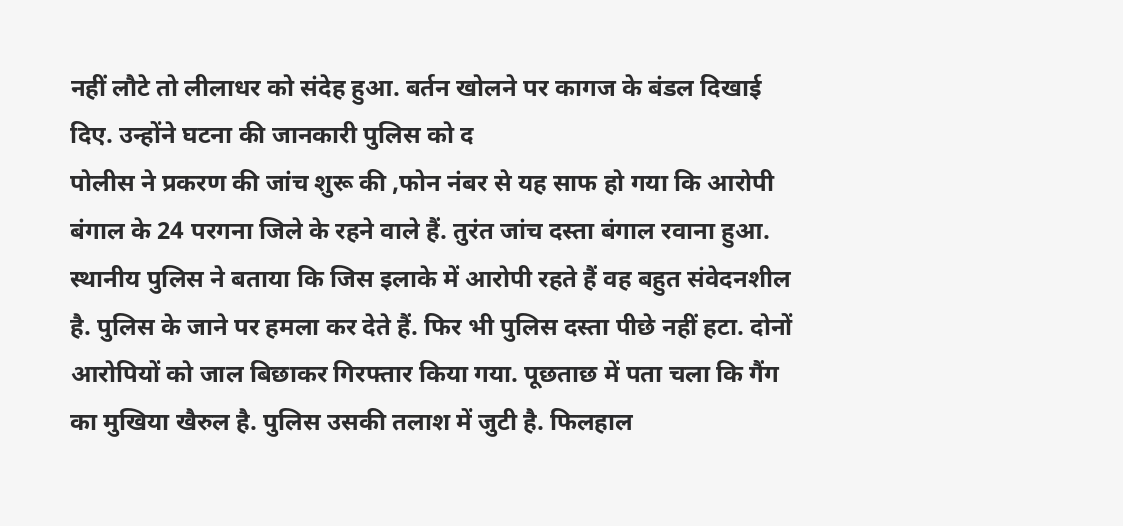नहीं लौटे तो लीलाधर को संदेह हुआ. बर्तन खोलने पर कागज के बंडल दिखाई दिए. उन्होंने घटना की जानकारी पुलिस को द
पोलीस ने प्रकरण की जांच शुरू की ,फोन नंबर से यह साफ हो गया कि आरोपी बंगाल के 24 परगना जिले के रहने वाले हैं. तुरंत जांच दस्ता बंगाल रवाना हुआ. स्थानीय पुलिस ने बताया कि जिस इलाके में आरोपी रहते हैं वह बहुत संवेदनशील है. पुलिस के जाने पर हमला कर देते हैं. फिर भी पुलिस दस्ता पीछे नहीं हटा. दोनों आरोपियों को जाल बिछाकर गिरफ्तार किया गया. पूछताछ में पता चला कि गैंग का मुखिया खैरुल है. पुलिस उसकी तलाश में जुटी है. फिलहाल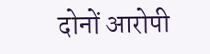दोनों आरोपी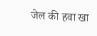जेल की हवा खा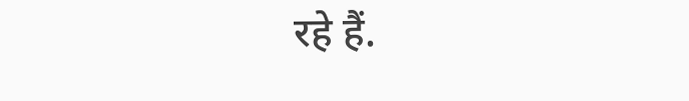रहे हैं.